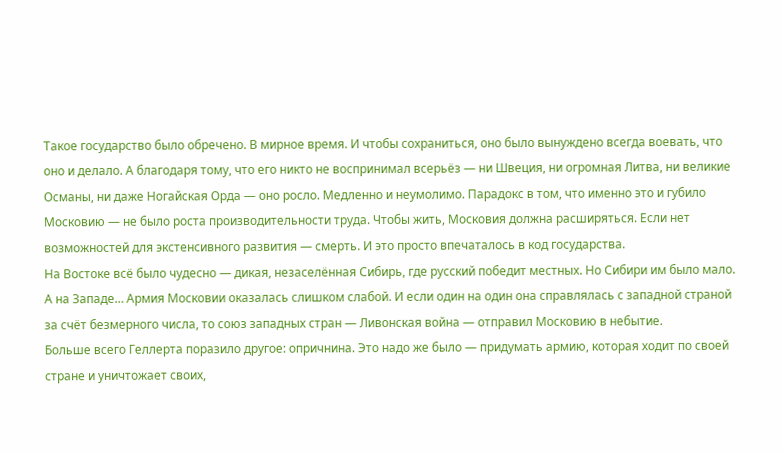Такое государство было обречено. В мирное время. И чтобы сохраниться, оно было вынуждено всегда воевать, что оно и делало. А благодаря тому, что его никто не воспринимал всерьёз — ни Швеция, ни огромная Литва, ни великие Османы, ни даже Ногайская Орда — оно росло. Медленно и неумолимо. Парадокс в том, что именно это и губило Московию — не было роста производительности труда. Чтобы жить, Московия должна расширяться. Если нет возможностей для экстенсивного развития — смерть. И это просто впечаталось в код государства.
На Востоке всё было чудесно — дикая, незаселённая Сибирь, где русский победит местных. Но Сибири им было мало. А на Западе… Армия Московии оказалась слишком слабой. И если один на один она справлялась с западной страной за счёт безмерного числа, то союз западных стран — Ливонская война — отправил Московию в небытие.
Больше всего Геллерта поразило другое: опричнина. Это надо же было — придумать армию, которая ходит по своей стране и уничтожает своих,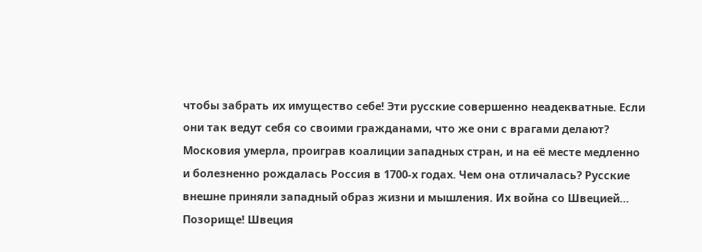чтобы забрать их имущество себе! Эти русские совершенно неадекватные. Если они так ведут себя со своими гражданами, что же они с врагами делают?
Московия умерла, проиграв коалиции западных стран, и на её месте медленно и болезненно рождалась Россия в 1700-х годах. Чем она отличалась? Русские внешне приняли западный образ жизни и мышления. Их война со Швецией…
Позорище! Швеция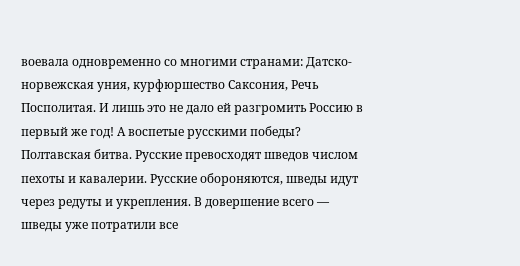воевала одновременно со многими странами: Датско-норвежская уния, курфюршество Саксония, Речь Посполитая. И лишь это не дало ей разгромить Россию в первый же год! А воспетые русскими победы?
Полтавская битва. Русские превосходят шведов числом пехоты и кавалерии. Русские обороняются, шведы идут через редуты и укрепления. В довершение всего — шведы уже потратили все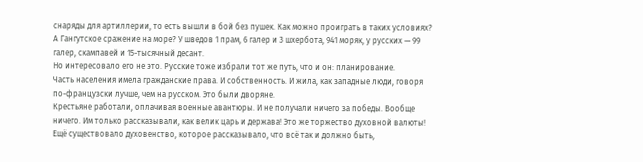снаряды для артиллерии, то есть вышли в бой без пушек. Как можно проиграть в таких условиях?
А Гангутское сражение на море? У шведов 1 прам, 6 галер и 3 шхербота, 941 моряк, у русских — 99 галер, скампавей и 15-тысячный десант.
Но интересовало его не это. Русские тоже избрали тот же путь, что и он: планирование.
Часть населения имела гражданские права. И собственность. И жила, как западные люди, говоря по-французски лучше, чем на русском. Это были дворяне.
Крестьяне работали, оплачивая военные авантюры. И не получали ничего за победы. Вообще ничего. Им только рассказывали, как велик царь и держава! Это же торжество духовной валюты!
Ещё существовало духовенство, которое рассказывало, что всё так и должно быть,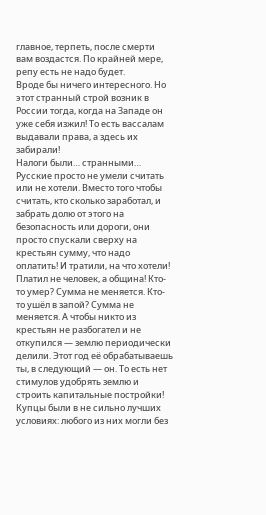главное, терпеть, после смерти вам воздастся. По крайней мере, репу есть не надо будет.
Вроде бы ничего интересного. Но этот странный строй возник в России тогда, когда на Западе он уже себя изжил! То есть вассалам выдавали права, а здесь их забирали!
Налоги были… странными… Русские просто не умели считать или не хотели. Вместо того чтобы считать, кто сколько заработал, и забрать долю от этого на безопасность или дороги, они просто спускали сверху на крестьян сумму, что надо оплатить! И тратили, на что хотели! Платил не человек, а община! Кто-то умер? Сумма не меняется. Кто-то ушёл в запой? Сумма не меняется. А чтобы никто из крестьян не разбогател и не откупился — землю периодически делили. Этот год её обрабатываешь ты, в следующий — он. То есть нет стимулов удобрять землю и строить капитальные постройки! Купцы были в не сильно лучших условиях: любого из них могли без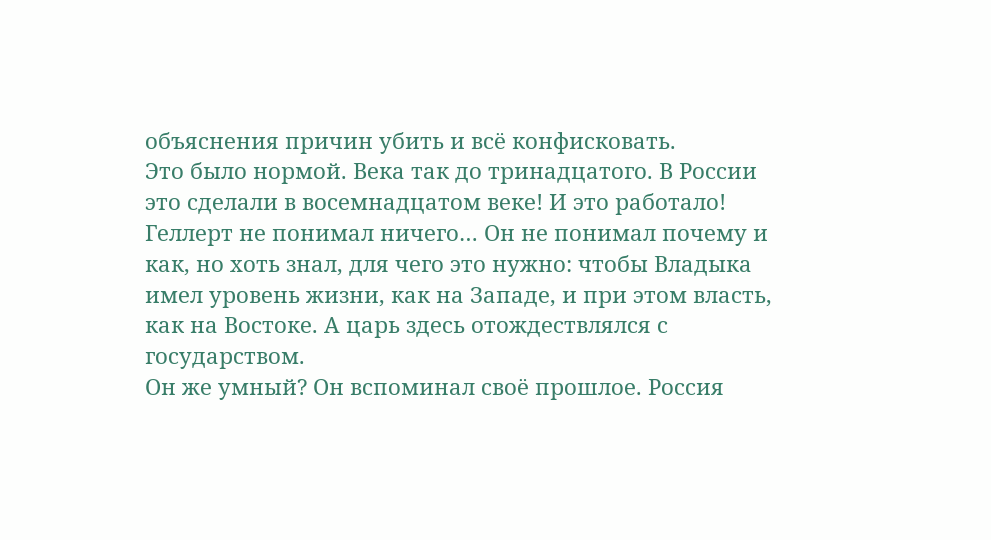объяснения причин убить и всё конфисковать.
Это было нормой. Века так до тринадцатого. В России это сделали в восемнадцатом веке! И это работало!
Геллерт не понимал ничего… Он не понимал почему и как, но хоть знал, для чего это нужно: чтобы Владыка имел уровень жизни, как на Западе, и при этом власть, как на Востоке. А царь здесь отождествлялся с государством.
Он же умный? Он вспоминал своё прошлое. Россия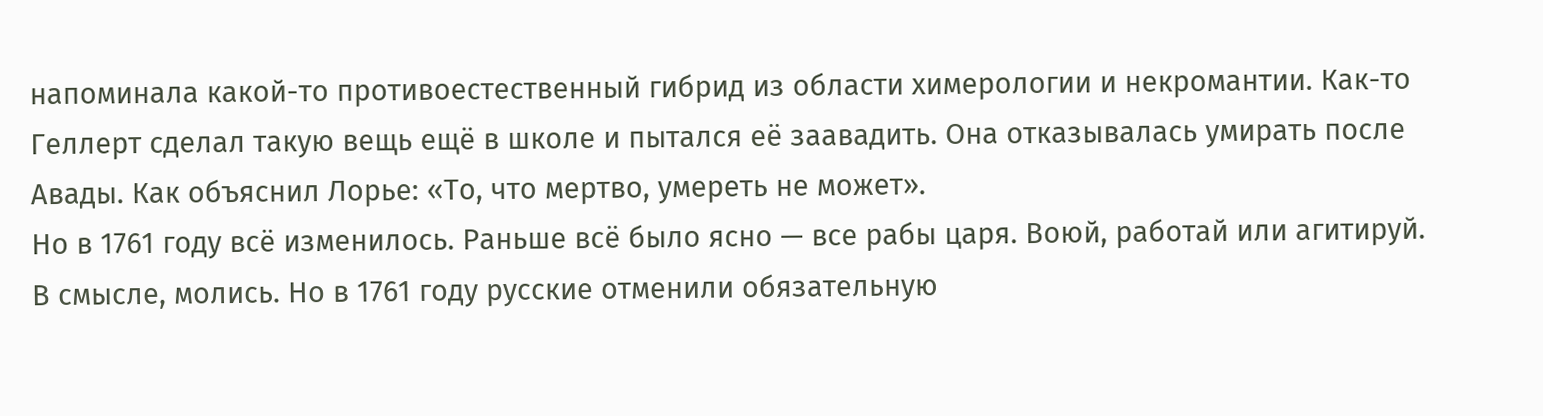напоминала какой-то противоестественный гибрид из области химерологии и некромантии. Как-то Геллерт сделал такую вещь ещё в школе и пытался её заавадить. Она отказывалась умирать после Авады. Как объяснил Лорье: «То, что мертво, умереть не может».
Но в 1761 году всё изменилось. Раньше всё было ясно — все рабы царя. Воюй, работай или агитируй. В смысле, молись. Но в 1761 году русские отменили обязательную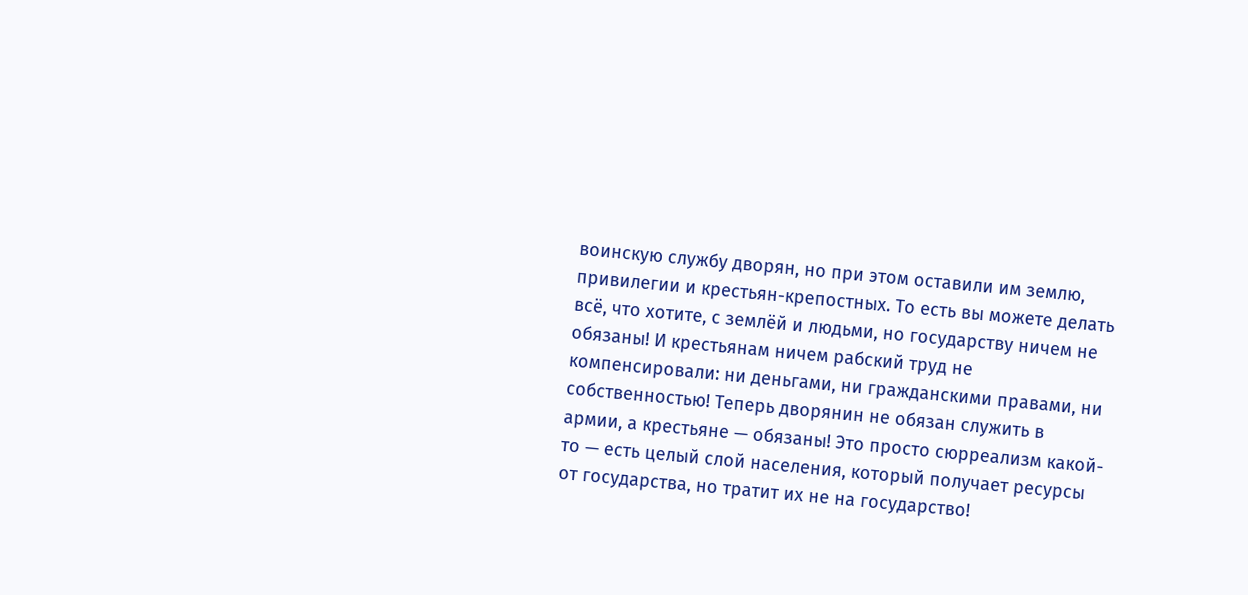воинскую службу дворян, но при этом оставили им землю, привилегии и крестьян-крепостных. То есть вы можете делать всё, что хотите, с землёй и людьми, но государству ничем не обязаны! И крестьянам ничем рабский труд не компенсировали: ни деньгами, ни гражданскими правами, ни собственностью! Теперь дворянин не обязан служить в армии, а крестьяне — обязаны! Это просто сюрреализм какой-то — есть целый слой населения, который получает ресурсы от государства, но тратит их не на государство!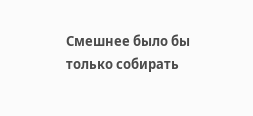Смешнее было бы только собирать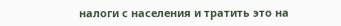налоги с населения и тратить это на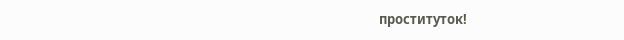проституток!